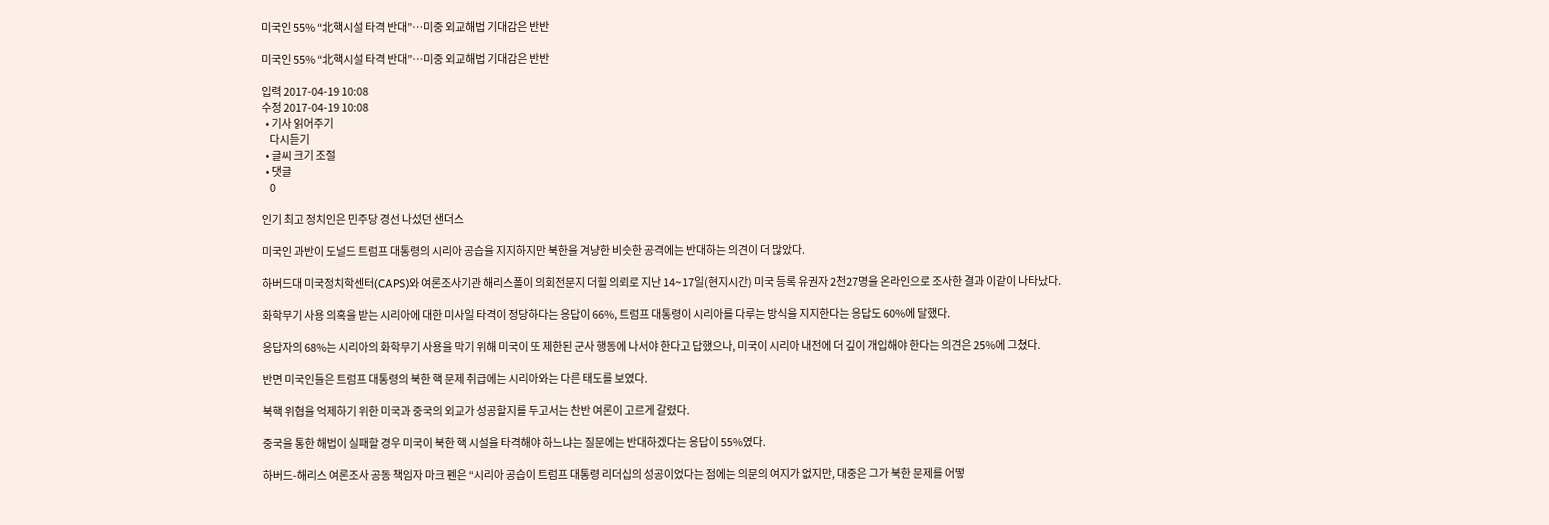미국인 55% “北핵시설 타격 반대”…미중 외교해법 기대감은 반반

미국인 55% “北핵시설 타격 반대”…미중 외교해법 기대감은 반반

입력 2017-04-19 10:08
수정 2017-04-19 10:08
  • 기사 읽어주기
    다시듣기
  • 글씨 크기 조절
  • 댓글
    0

인기 최고 정치인은 민주당 경선 나섰던 샌더스

미국인 과반이 도널드 트럼프 대통령의 시리아 공습을 지지하지만 북한을 겨냥한 비슷한 공격에는 반대하는 의견이 더 많았다.

하버드대 미국정치학센터(CAPS)와 여론조사기관 해리스폴이 의회전문지 더힐 의뢰로 지난 14∼17일(현지시간) 미국 등록 유권자 2천27명을 온라인으로 조사한 결과 이같이 나타났다.

화학무기 사용 의혹을 받는 시리아에 대한 미사일 타격이 정당하다는 응답이 66%, 트럼프 대통령이 시리아를 다루는 방식을 지지한다는 응답도 60%에 달했다.

응답자의 68%는 시리아의 화학무기 사용을 막기 위해 미국이 또 제한된 군사 행동에 나서야 한다고 답했으나, 미국이 시리아 내전에 더 깊이 개입해야 한다는 의견은 25%에 그쳤다.

반면 미국인들은 트럼프 대통령의 북한 핵 문제 취급에는 시리아와는 다른 태도를 보였다.

북핵 위협을 억제하기 위한 미국과 중국의 외교가 성공할지를 두고서는 찬반 여론이 고르게 갈렸다.

중국을 통한 해법이 실패할 경우 미국이 북한 핵 시설을 타격해야 하느냐는 질문에는 반대하겠다는 응답이 55%였다.

하버드-해리스 여론조사 공동 책임자 마크 펜은 “시리아 공습이 트럼프 대통령 리더십의 성공이었다는 점에는 의문의 여지가 없지만, 대중은 그가 북한 문제를 어떻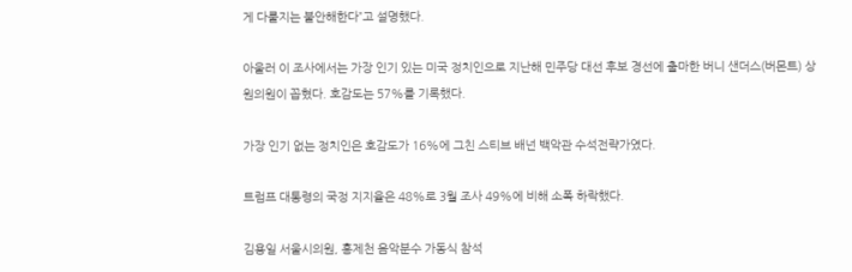게 다룰지는 불안해한다”고 설명했다.

아울러 이 조사에서는 가장 인기 있는 미국 정치인으로 지난해 민주당 대선 후보 경선에 출마한 버니 샌더스(버몬트) 상원의원이 꼽혔다. 호감도는 57%를 기록했다.

가장 인기 없는 정치인은 호감도가 16%에 그친 스티브 배넌 백악관 수석전략가였다.

트럼프 대통령의 국정 지지율은 48%로 3월 조사 49%에 비해 소폭 하락했다.

김용일 서울시의원, 홍제천 음악분수 가동식 참석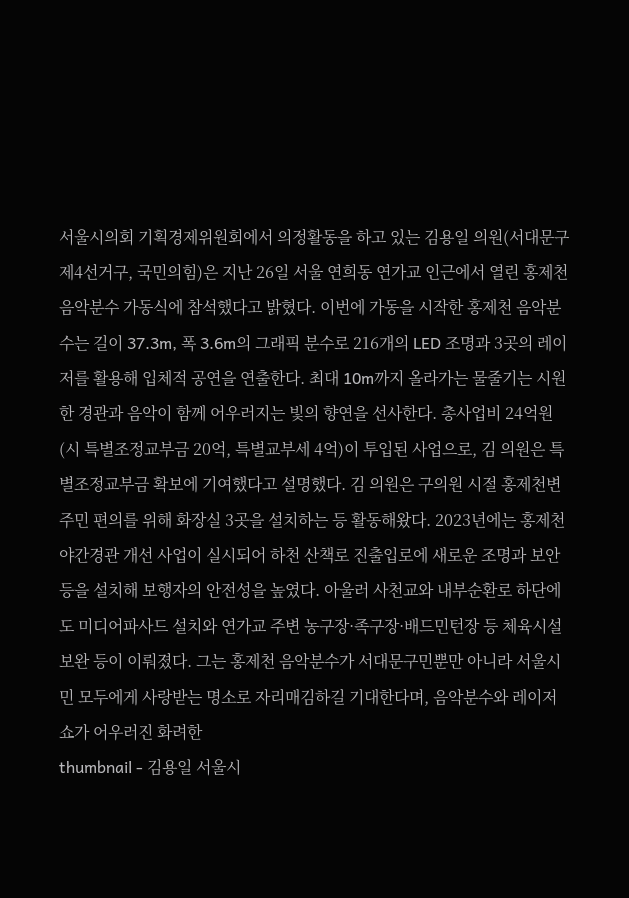서울시의회 기획경제위원회에서 의정활동을 하고 있는 김용일 의원(서대문구 제4선거구, 국민의힘)은 지난 26일 서울 연희동 연가교 인근에서 열린 홍제천 음악분수 가동식에 참석했다고 밝혔다. 이번에 가동을 시작한 홍제천 음악분수는 길이 37.3m, 폭 3.6m의 그래픽 분수로 216개의 LED 조명과 3곳의 레이저를 활용해 입체적 공연을 연출한다. 최대 10m까지 올라가는 물줄기는 시원한 경관과 음악이 함께 어우러지는 빛의 향연을 선사한다. 총사업비 24억원(시 특별조정교부금 20억, 특별교부세 4억)이 투입된 사업으로, 김 의원은 특별조정교부금 확보에 기여했다고 설명했다. 김 의원은 구의원 시절 홍제천변 주민 편의를 위해 화장실 3곳을 설치하는 등 활동해왔다. 2023년에는 홍제천 야간경관 개선 사업이 실시되어 하천 산책로 진출입로에 새로운 조명과 보안등을 설치해 보행자의 안전성을 높였다. 아울러 사천교와 내부순환로 하단에도 미디어파사드 설치와 연가교 주변 농구장·족구장·배드민턴장 등 체육시설 보완 등이 이뤄졌다. 그는 홍제천 음악분수가 서대문구민뿐만 아니라 서울시민 모두에게 사랑받는 명소로 자리매김하길 기대한다며, 음악분수와 레이저 쇼가 어우러진 화려한
thumbnail - 김용일 서울시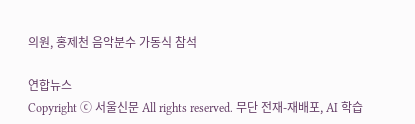의원, 홍제천 음악분수 가동식 참석

연합뉴스
Copyright ⓒ 서울신문 All rights reserved. 무단 전재-재배포, AI 학습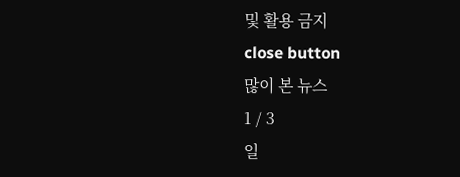및 활용 금지
close button
많이 본 뉴스
1 / 3
일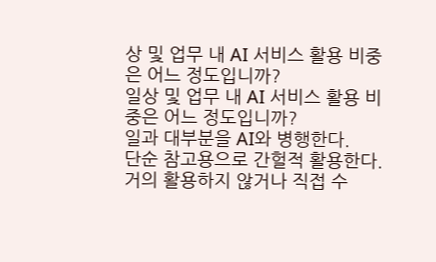상 및 업무 내 AI 서비스 활용 비중은 어느 정도입니까?
일상 및 업무 내 AI 서비스 활용 비중은 어느 정도입니까?
일과 대부분을 AI와 병행한다.
단순 참고용으로 간헐적 활용한다.
거의 활용하지 않거나 직접 수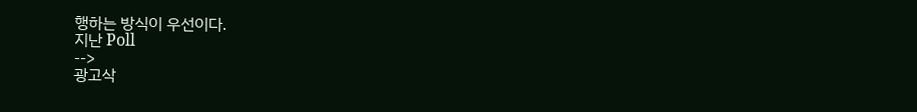행하는 방식이 우선이다.
지난 Poll
-->
광고삭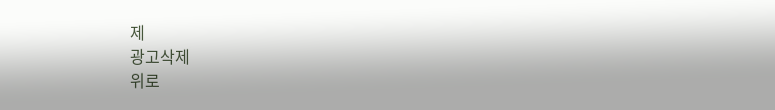제
광고삭제
위로